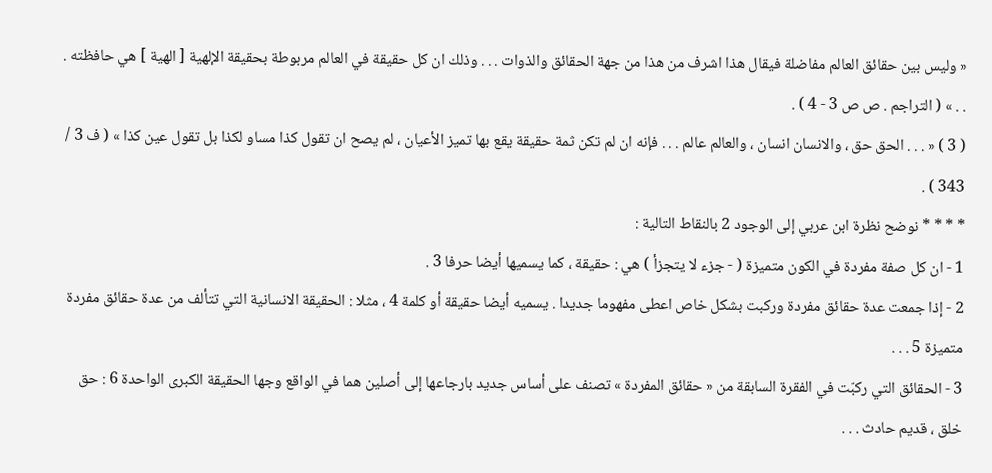« وليس بين حقائق العالم مفاضلة فيقال هذا اشرف من هذا من جهة الحقائق والذوات . . . وذلك ان كل حقيقة في العالم مربوطة بحقيقة الإلهية [ الهية ] هي حافظته . . . » ( التراجم . ص ص 3 - 4 ) .
( 3 ) « . . . الحق حق ، والانسان انسان ، والعالم عالم . . . فإنه ان لم تكن ثمة حقيقة يقع بها تميز الأعيان ، لم يصح ان تقول كذا مساو لكذا بل تقول عين كذا » ( ف 3 / 343 ) .
* * * * نوضح نظرة ابن عربي إلى الوجود 2 بالنقاط التالية :
1 - ان كل صفة مفردة في الكون متميزة ( - جزء لا يتجزأ ) هي : حقيقة ، كما يسميها أيضا حرفا 3 .
2 - إذا جمعت عدة حقائق مفردة وركبت بشكل خاص اعطى مفهوما جديدا . يسميه أيضا حقيقة أو كلمة 4 ، مثلا : الحقيقة الانسانية التي تتألف من عدة حقائق مفردة متميزة 5 . . .
3 - الحقائق التي ركبّت في الفقرة السابقة من « حقائق المفردة » تصنف على أساس جديد بارجاعها إلى أصلين هما في الواقع وجها الحقيقة الكبرى الواحدة 6 : حق خلق ، قديم حادث . . .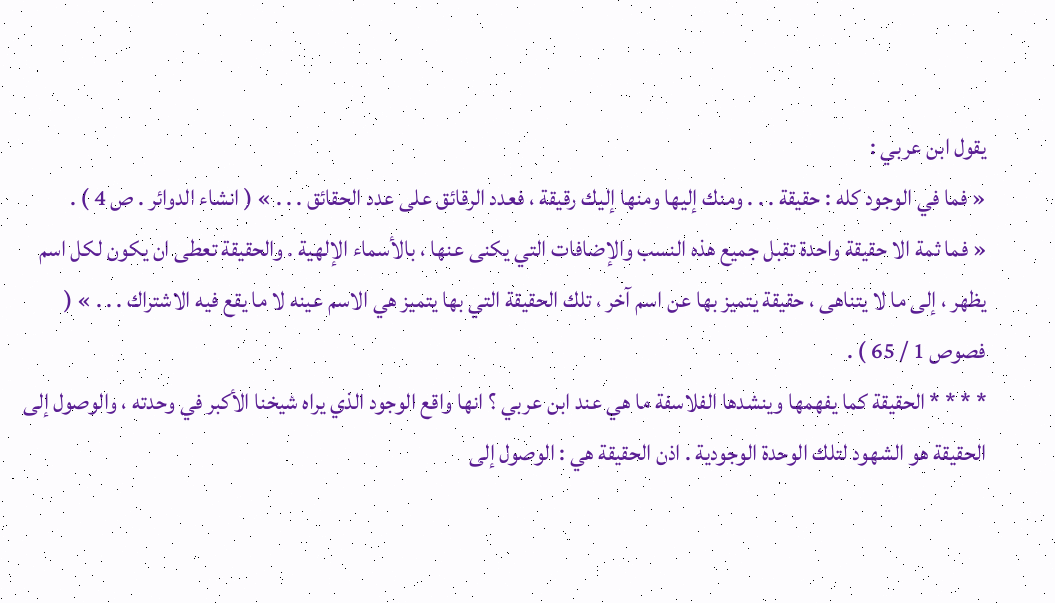يقول ابن عربي :
« فما في الوجود كله : حقيقة . . . ومنك إليها ومنها إليك رقيقة ، فعدد الرقائق على عدد الحقائق . . . » ( انشاء الدوائر . ص 4 ) .
« فما ثمة الا حقيقة واحدة تقبل جميع هذه النسب والإضافات التي يكنى عنها ، بالأسماء الإلهية . والحقيقة تعطى ان يكون لكل اسم يظهر ، إلى ما لا يتناهى ، حقيقة يتميز بها عن اسم آخر ، تلك الحقيقة التي بها يتميز هي الاسم عينه لا ما يقع فيه الاشتراك . . . » ( فصوص 1 / 65 ) .
* * * * الحقيقة كما يفهمها وينشدها الفلاسفة ما هي عند ابن عربي ؟ انها واقع الوجود الذي يراه شيخنا الأكبر في وحدته ، والوصول إلى الحقيقة هو الشهود لتلك الوحدة الوجودية . اذن الحقيقة هي : الوصول إلى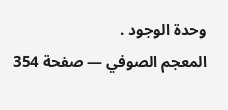وحدة الوجود .
المعجم الصوفي — صفحة 354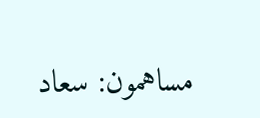مساهمون: سعاد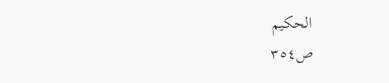الحكيم
ص٣٥٤